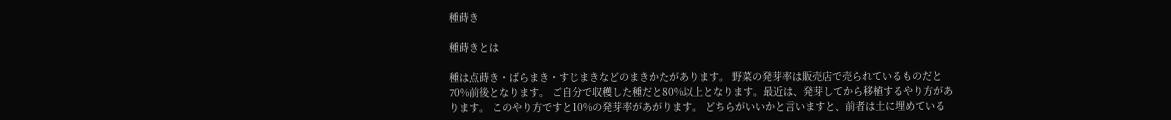種蒔き

種蒔きとは

種は点蒔き・ばらまき・すじまきなどのまきかたがあります。 野菜の発芽率は販売店で売られているものだと70%前後となります。 ご自分で収穫した種だと80%以上となります。最近は、発芽してから移植するやり方があります。 このやり方ですと10%の発芽率があがります。 どちらがいいかと言いますと、前者は土に埋めている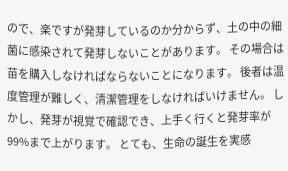ので、楽ですが発芽しているのか分からず、土の中の細菌に感染されて発芽しないことがあります。 その場合は苗を購入しなければならないことになります。 後者は温度管理が難しく、清潔管理をしなければいけません。 しかし、発芽が視覚で確認でき、上手く行くと発芽率が99%まで上がります。 とても、生命の誕生を実感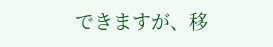できますが、移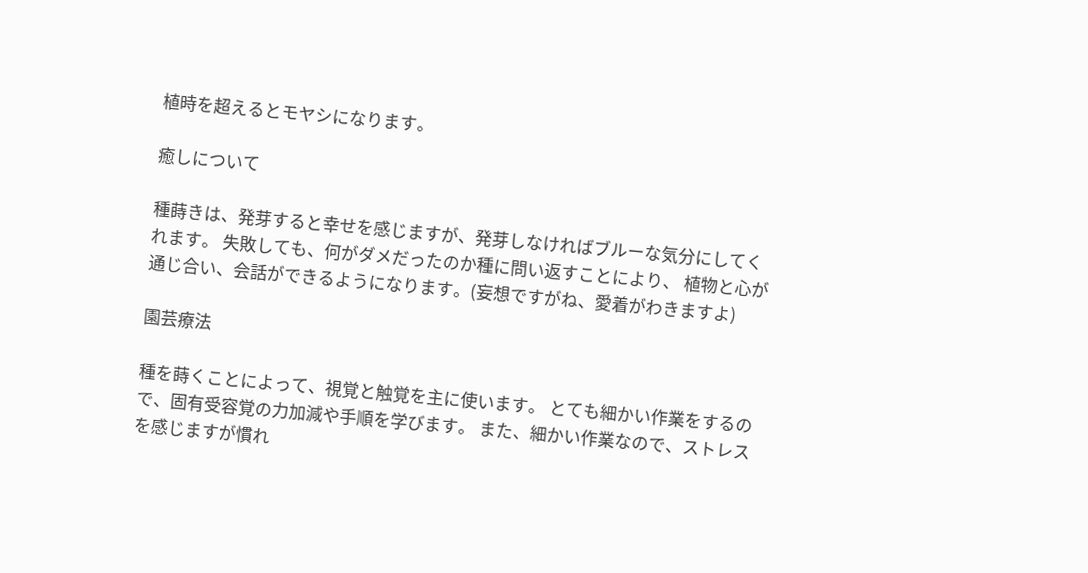植時を超えるとモヤシになります。

癒しについて

種蒔きは、発芽すると幸せを感じますが、発芽しなければブルーな気分にしてくれます。 失敗しても、何がダメだったのか種に問い返すことにより、 植物と心が通じ合い、会話ができるようになります。(妄想ですがね、愛着がわきますよ)

園芸療法

種を蒔くことによって、視覚と触覚を主に使います。 とても細かい作業をするので、固有受容覚の力加減や手順を学びます。 また、細かい作業なので、ストレスを感じますが慣れ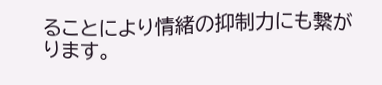ることにより情緒の抑制力にも繋がります。